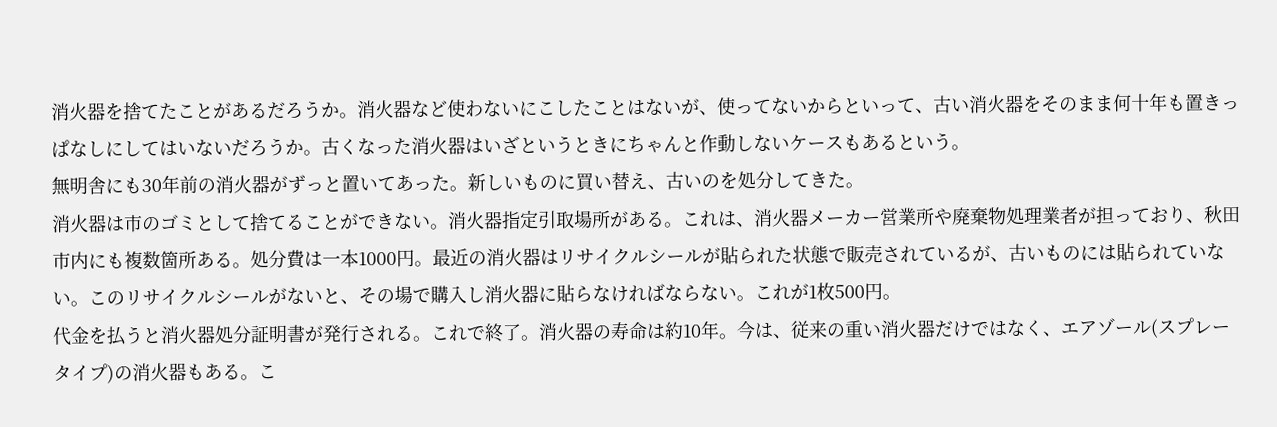消火器を捨てたことがあるだろうか。消火器など使わないにこしたことはないが、使ってないからといって、古い消火器をそのまま何十年も置きっぱなしにしてはいないだろうか。古くなった消火器はいざというときにちゃんと作動しないケースもあるという。
無明舎にも30年前の消火器がずっと置いてあった。新しいものに買い替え、古いのを処分してきた。
消火器は市のゴミとして捨てることができない。消火器指定引取場所がある。これは、消火器メーカー営業所や廃棄物処理業者が担っており、秋田市内にも複数箇所ある。処分費は一本1000円。最近の消火器はリサイクルシールが貼られた状態で販売されているが、古いものには貼られていない。このリサイクルシールがないと、その場で購入し消火器に貼らなければならない。これが1枚500円。
代金を払うと消火器処分証明書が発行される。これで終了。消火器の寿命は約10年。今は、従来の重い消火器だけではなく、エアゾール(スプレータイプ)の消火器もある。こ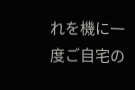れを機に一度ご自宅の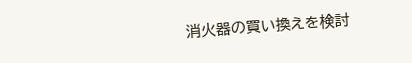消火器の買い換えを検討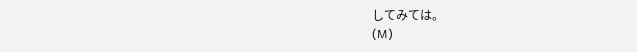してみては。
(M)